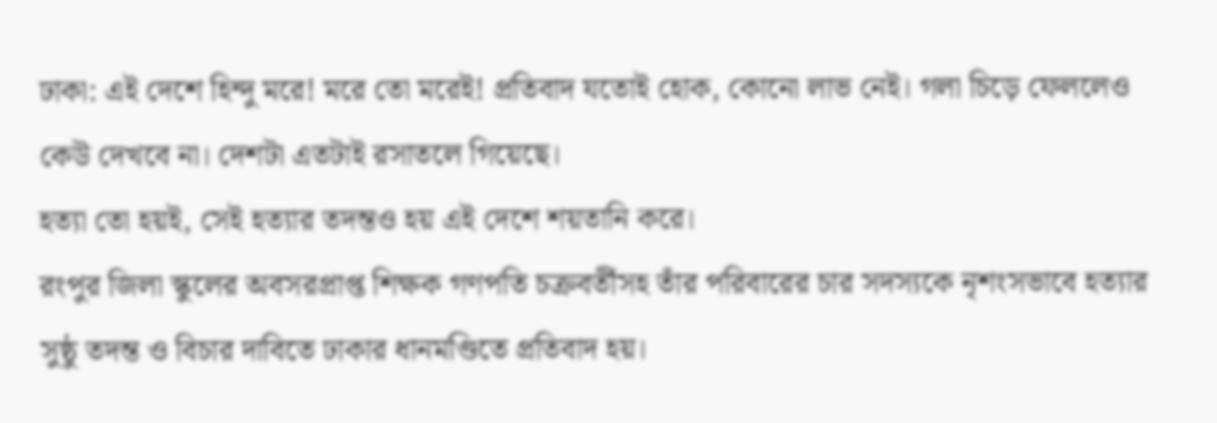ঢাকা: এই দেশে হিন্দু মরে! মরে তো মরেই! প্রতিবাদ যতোই হোক, কোনো লাভ নেই। গলা চিড়ে ফেললেও কেউ দেখবে না। দেশটা এতটাই রসাতলে গিয়েছে।
হত্যা তো হয়ই, সেই হত্যার তদন্তও হয় এই দেশে শয়তানি করে।
রংপুর জিলা স্কুলের অবসরপ্রাপ্ত শিক্ষক গণপতি চক্রবর্তীসহ তাঁর পরিবারের চার সদস্যকে নৃশংসভাবে হত্যার সুষ্ঠু তদন্ত ও বিচার দাবিতে ঢাকার ধানমণ্ডিতে প্রতিবাদ হয়।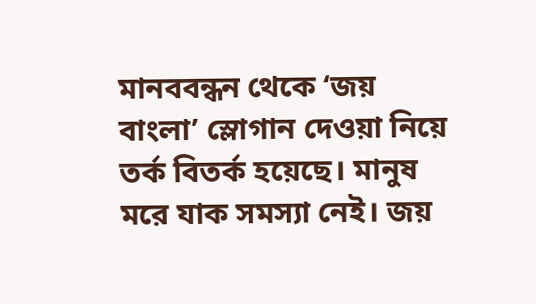মানববন্ধন থেকে ‘জয় বাংলা’ স্লোগান দেওয়া নিয়ে তর্ক বিতর্ক হয়েছে। মানুষ মরে যাক সমস্যা নেই। জয়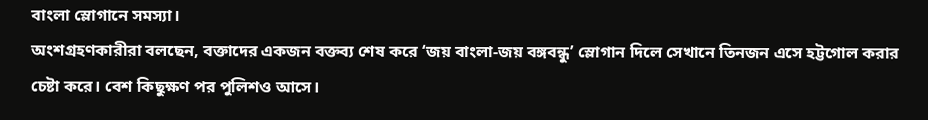বাংলা স্লোগানে সমস্যা।
অংশগ্রহণকারীরা বলছেন, বক্তাদের একজন বক্তব্য শেষ করে ‘জয় বাংলা-জয় বঙ্গবন্ধু’ স্লোগান দিলে সেখানে তিনজন এসে হট্টগোল করার চেষ্টা করে। বেশ কিছুক্ষণ পর পুলিশও আসে।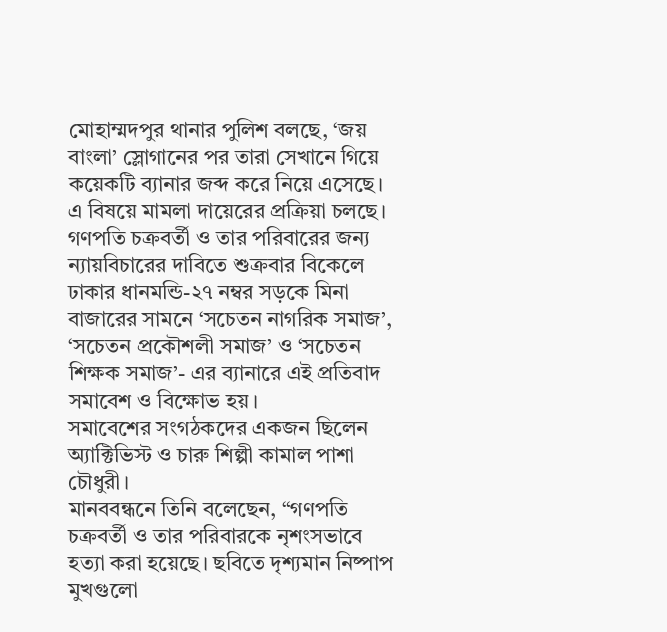মোহাম্মদপুর থানার পুলিশ বলছে, ‘জয় বাংলা’ স্লোগানের পর তারা সেখানে গিয়ে কয়েকটি ব্যানার জব্দ করে নিয়ে এসেছে। এ বিষয়ে মামলা দায়েরের প্রক্রিয়া চলছে।
গণপতি চক্রবর্তী ও তার পরিবারের জন্য ন্যায়বিচারের দাবিতে শুক্রবার বিকেলে ঢাকার ধানমন্ডি-২৭ নম্বর সড়কে মিনা বাজারের সামনে ‘সচেতন নাগরিক সমাজ’, ‘সচেতন প্রকৌশলী সমাজ’ ও ‘সচেতন শিক্ষক সমাজ’- এর ব্যানারে এই প্রতিবাদ সমাবেশ ও বিক্ষোভ হয়।
সমাবেশের সংগঠকদের একজন ছিলেন অ্যাক্টিভিস্ট ও চারু শিল্পী কামাল পাশা চৌধুরী।
মানববন্ধনে তিনি বলেছেন, “গণপতি চক্রবর্তী ও তার পরিবারকে নৃশংসভাবে হত্যা করা হয়েছে। ছবিতে দৃশ্যমান নিষ্পাপ মুখগুলো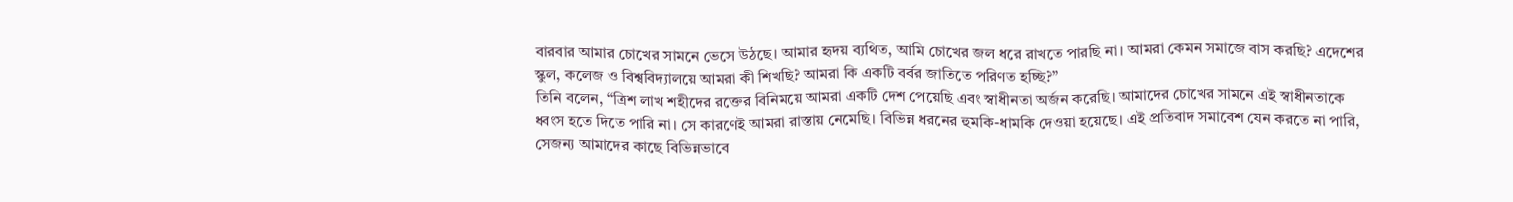বারবার আমার চোখের সামনে ভেসে উঠছে। আমার হৃদয় ব্যথিত, আমি চোখের জল ধরে রাখতে পারছি না। আমরা কেমন সমাজে বাস করছি? এদেশের স্কুল, কলেজ ও বিশ্ববিদ্যালয়ে আমরা কী শিখছি? আমরা কি একটি বর্বর জাতিতে পরিণত হচ্ছি?”
তিনি বলেন, “ত্রিশ লাখ শহীদের রক্তের বিনিময়ে আমরা একটি দেশ পেয়েছি এবং স্বাধীনতা অর্জন করেছি। আমাদের চোখের সামনে এই স্বাধীনতাকে ধ্বংস হতে দিতে পারি না। সে কারণেই আমরা রাস্তায় নেমেছি। বিভিন্ন ধরনের হুমকি-ধামকি দেওয়া হয়েছে। এই প্রতিবাদ সমাবেশ যেন করতে না পারি, সেজন্য আমাদের কাছে বিভিন্নভাবে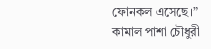ফোনকল এসেছে।”
কামাল পাশা চৌধুরী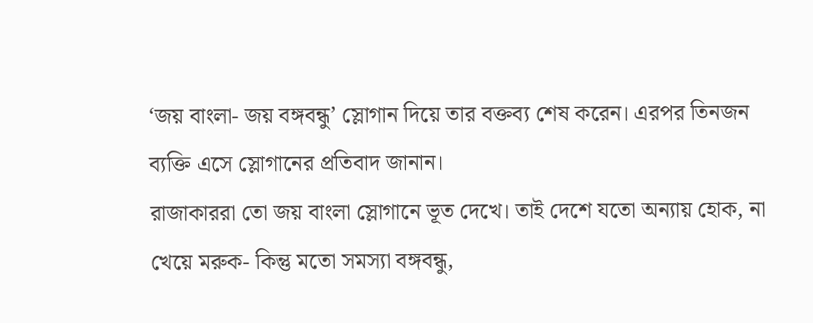‘জয় বাংলা- জয় বঙ্গবন্ধু’ স্লোগান দিয়ে তার বক্তব্য শেষ করেন। এরপর তিনজন ব্যক্তি এসে স্লোগানের প্রতিবাদ জানান।
রাজাকাররা তো জয় বাংলা স্লোগানে ভূত দেখে। তাই দেশে যতো অন্যায় হোক, না খেয়ে মরুক- কিন্তু মতো সমস্যা বঙ্গবন্ধু,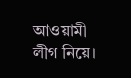আওয়ামী লীগ নিয়ে।